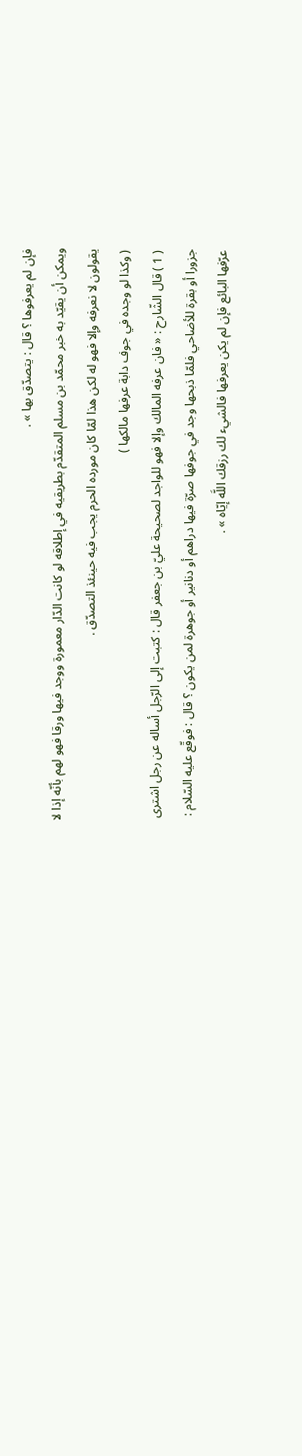فإن لم يعرفوها ؟ قال : يتصدّق بها » .
ويمكن أن يقيّد به خبر محمّد بن مسلم المتقدّم بطريقيه في إطلاقه لو كانت الدّار معمورة ووجد فيها ورقا فهو لهم بأنّه إذا لا يقولون لا نعرفه وإلا فهو له لكن هذا لمّا كان مورده الحرم يجب فيه حينئذ التصدّق .
( وكذا لو وجده في جوف دابة عرفها مالكها )
( 1 ) قال الشّارح : « فان عرفه المالك وإلا فهو للواجد لصحيحة عليّ بن جعفر قال : كتبت إلى الرّجل أساله عن رجل اشترى جزورا أو بقرة للأضاحي فلمّا ذبحها وجد في جوفها صرّة فيها دراهم أو دنانير أو جوهرة لمن يكون ؟ قال : فوقّع عليه السّلام : عرّفها البائع فإن لم يكن يعرفها فالشيء لك رزقك اللَّه إيّاه » .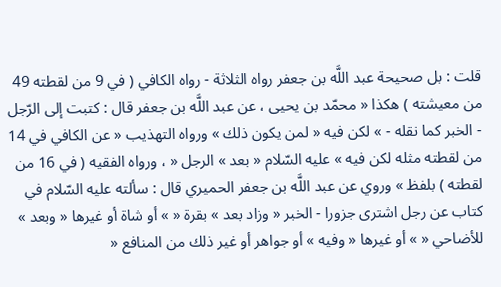قلت : بل صحيحة عبد اللَّه بن جعفر رواه الثلاثة - رواه الكافي ( في 9 من لقطته 49 من معيشته ) هكذا « محمّد بن يحيى ، عن عبد اللَّه بن جعفر قال : كتبت إلى الرّجل - الخبر كما نقله - » لكن فيه « لمن يكون ذلك » ورواه التهذيب « عن الكافي في 14 من لقطته مثله لكن فيه » عليه السّلام « بعد » الرجل « ، ورواه الفقيه ( في 16 من لقطته ) بلفظ » وروي عن عبد اللَّه بن جعفر الحميري قال : سألته عليه السّلام في كتاب عن رجل اشترى جزورا - الخبر « وزاد بعد » بقرة « » أو شاة أو غيرها « وبعد » للأضاحي « » أو غيرها « وفيه » أو جواهر أو غير ذلك من المنافع «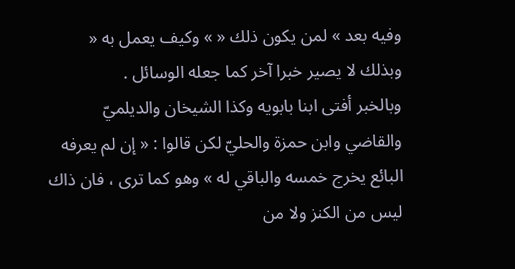وفيه بعد » لمن يكون ذلك « » وكيف يعمل به « وبذلك لا يصير خبرا آخر كما جعله الوسائل .
وبالخبر أفتى ابنا بابويه وكذا الشيخان والديلميّ والقاضي وابن حمزة والحليّ لكن قالوا : « إن لم يعرفه البائع يخرج خمسه والباقي له » وهو كما ترى ، فان ذاك ليس من الكنز ولا من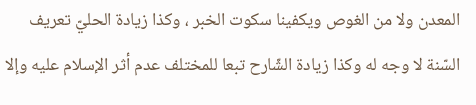المعدن ولا من الغوص ويكفينا سكوت الخبر ، وكذا زيادة الحليّ تعريف السّنة لا وجه له وكذا زيادة الشّارح تبعا للمختلف عدم أثر الإسلام عليه وإلا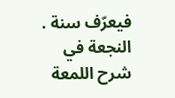فيعرّف سنة .
النجعة في شرح اللمعة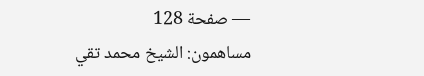— صفحة 128
مساهمون: الشيخ محمد تقي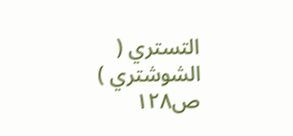التستري ( الشوشتري )
ص١٢٨